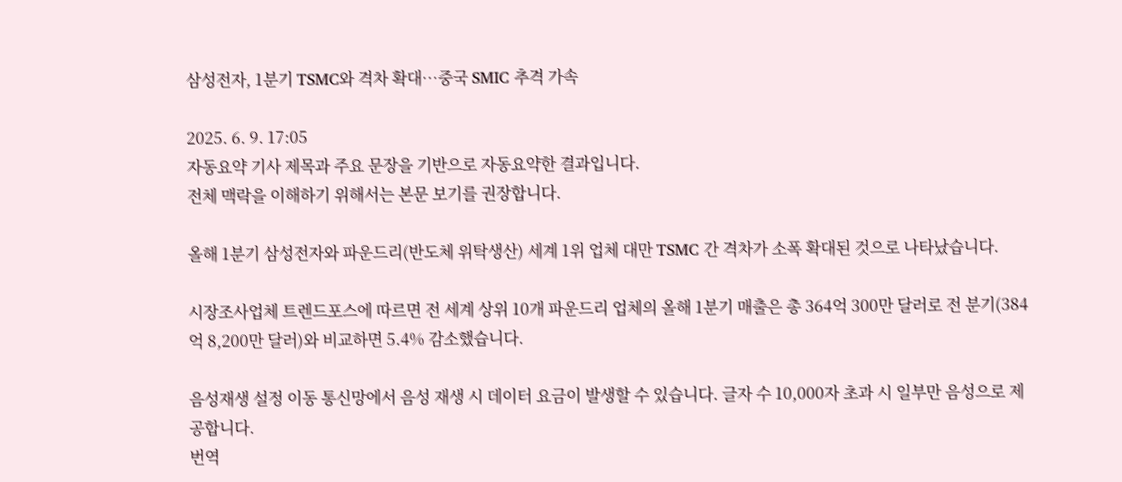삼성전자, 1분기 TSMC와 격차 확대…중국 SMIC 추격 가속

2025. 6. 9. 17:05
자동요약 기사 제목과 주요 문장을 기반으로 자동요약한 결과입니다.
전체 맥락을 이해하기 위해서는 본문 보기를 권장합니다.

올해 1분기 삼성전자와 파운드리(반도체 위탁생산) 세계 1위 업체 대만 TSMC 간 격차가 소폭 확대된 것으로 나타났습니다.

시장조사업체 트렌드포스에 따르면 전 세계 상위 10개 파운드리 업체의 올해 1분기 매출은 총 364억 300만 달러로 전 분기(384억 8,200만 달러)와 비교하면 5.4% 감소했습니다.

음성재생 설정 이동 통신망에서 음성 재생 시 데이터 요금이 발생할 수 있습니다. 글자 수 10,000자 초과 시 일부만 음성으로 제공합니다.
번역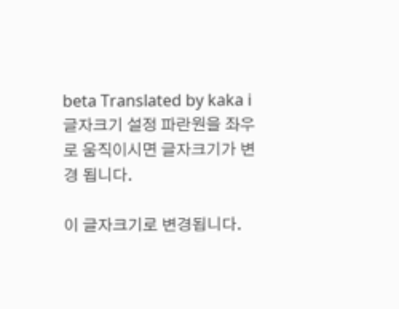beta Translated by kaka i
글자크기 설정 파란원을 좌우로 움직이시면 글자크기가 변경 됩니다.

이 글자크기로 변경됩니다.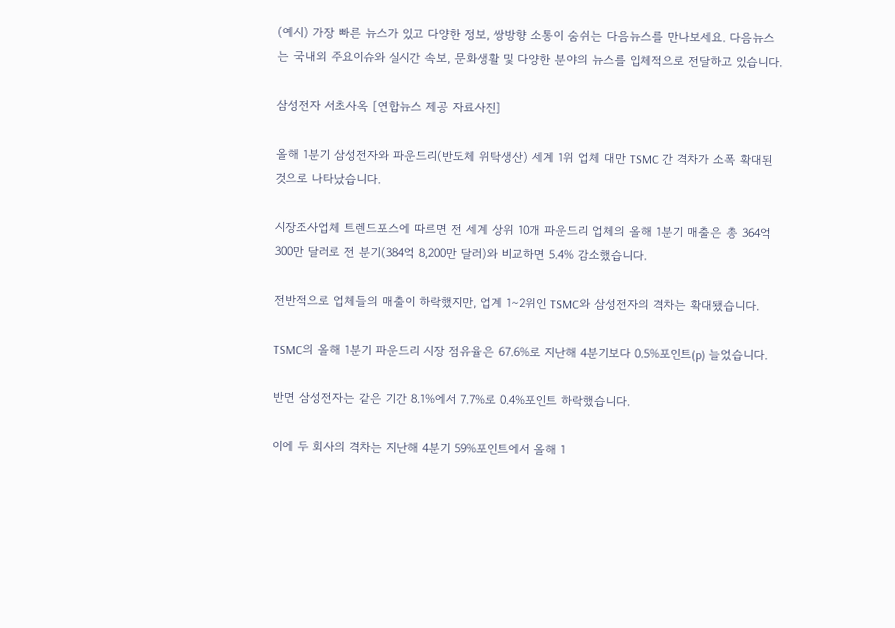(예시) 가장 빠른 뉴스가 있고 다양한 정보, 쌍방향 소통이 숨쉬는 다음뉴스를 만나보세요. 다음뉴스는 국내외 주요이슈와 실시간 속보, 문화생활 및 다양한 분야의 뉴스를 입체적으로 전달하고 있습니다.

삼성전자 서초사옥 [연합뉴스 제공 자료사진]

올해 1분기 삼성전자와 파운드리(반도체 위탁생산) 세계 1위 업체 대만 TSMC 간 격차가 소폭 확대된 것으로 나타났습니다.

시장조사업체 트렌드포스에 따르면 전 세계 상위 10개 파운드리 업체의 올해 1분기 매출은 총 364억 300만 달러로 전 분기(384억 8,200만 달러)와 비교하면 5.4% 감소했습니다.

전반적으로 업체들의 매출이 하락했지만, 업계 1∼2위인 TSMC와 삼성전자의 격차는 확대됐습니다.

TSMC의 올해 1분기 파운드리 시장 점유율은 67.6%로 지난해 4분기보다 0.5%포인트(p) 늘었습니다.

반면 삼성전자는 같은 기간 8.1%에서 7.7%로 0.4%포인트 하락했습니다.

이에 두 회사의 격차는 지난해 4분기 59%포인트에서 올해 1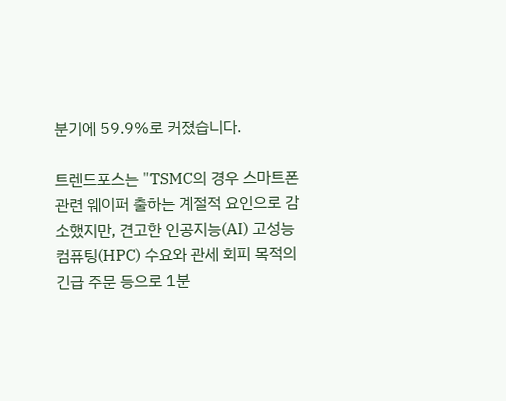분기에 59.9%로 커졌습니다.

트렌드포스는 "TSMC의 경우 스마트폰 관련 웨이퍼 출하는 계절적 요인으로 감소했지만, 견고한 인공지능(AI) 고성능컴퓨팅(HPC) 수요와 관세 회피 목적의 긴급 주문 등으로 1분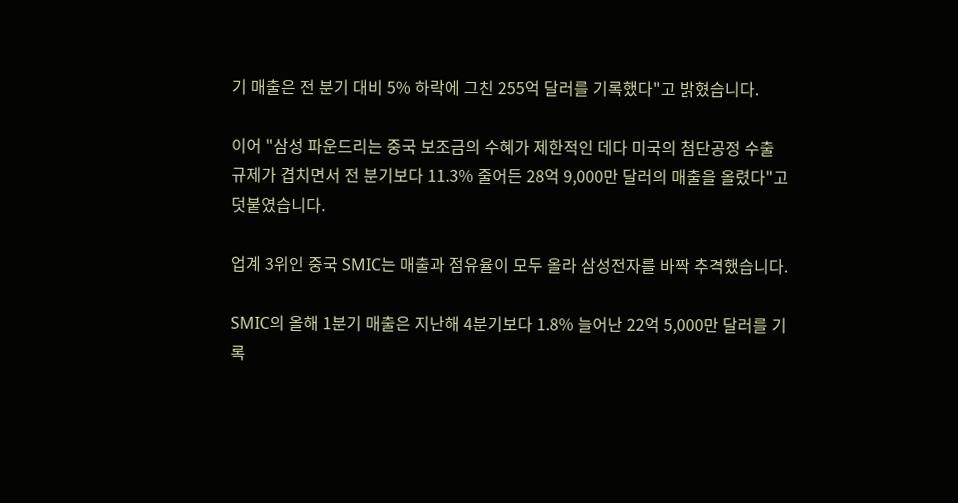기 매출은 전 분기 대비 5% 하락에 그친 255억 달러를 기록했다"고 밝혔습니다.

이어 "삼성 파운드리는 중국 보조금의 수혜가 제한적인 데다 미국의 첨단공정 수출규제가 겹치면서 전 분기보다 11.3% 줄어든 28억 9,000만 달러의 매출을 올렸다"고 덧붙였습니다.

업계 3위인 중국 SMIC는 매출과 점유율이 모두 올라 삼성전자를 바짝 추격했습니다.

SMIC의 올해 1분기 매출은 지난해 4분기보다 1.8% 늘어난 22억 5,000만 달러를 기록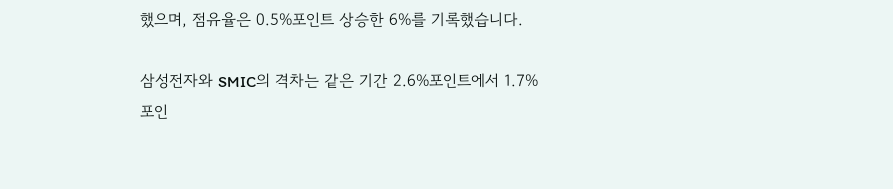했으며, 점유율은 0.5%포인트 상승한 6%를 기록했습니다.

삼성전자와 SMIC의 격차는 같은 기간 2.6%포인트에서 1.7%포인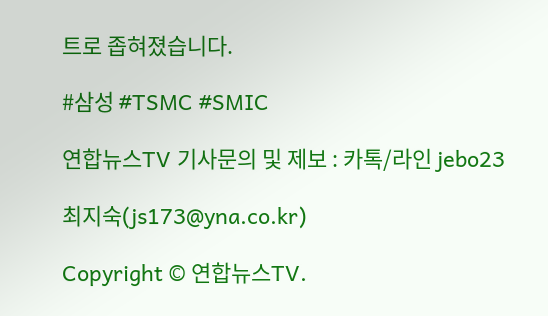트로 좁혀졌습니다.

#삼성 #TSMC #SMIC

연합뉴스TV 기사문의 및 제보 : 카톡/라인 jebo23

최지숙(js173@yna.co.kr)

Copyright © 연합뉴스TV.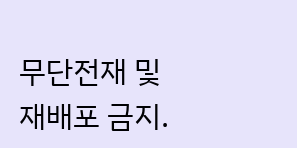무단전재 및 재배포 금지.